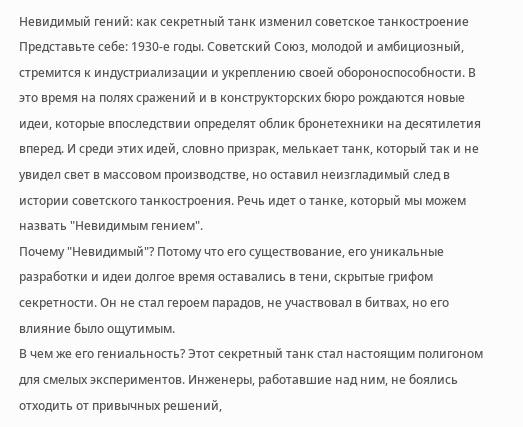Невидимый гений: как секретный танк изменил советское танкостроение
Представьте себе: 1930-е годы. Советский Союз, молодой и амбициозный, стремится к индустриализации и укреплению своей обороноспособности. В это время на полях сражений и в конструкторских бюро рождаются новые идеи, которые впоследствии определят облик бронетехники на десятилетия вперед. И среди этих идей, словно призрак, мелькает танк, который так и не увидел свет в массовом производстве, но оставил неизгладимый след в истории советского танкостроения. Речь идет о танке, который мы можем назвать "Невидимым гением".
Почему "Невидимый"? Потому что его существование, его уникальные разработки и идеи долгое время оставались в тени, скрытые грифом секретности. Он не стал героем парадов, не участвовал в битвах, но его влияние было ощутимым.
В чем же его гениальность? Этот секретный танк стал настоящим полигоном для смелых экспериментов. Инженеры, работавшие над ним, не боялись отходить от привычных решений,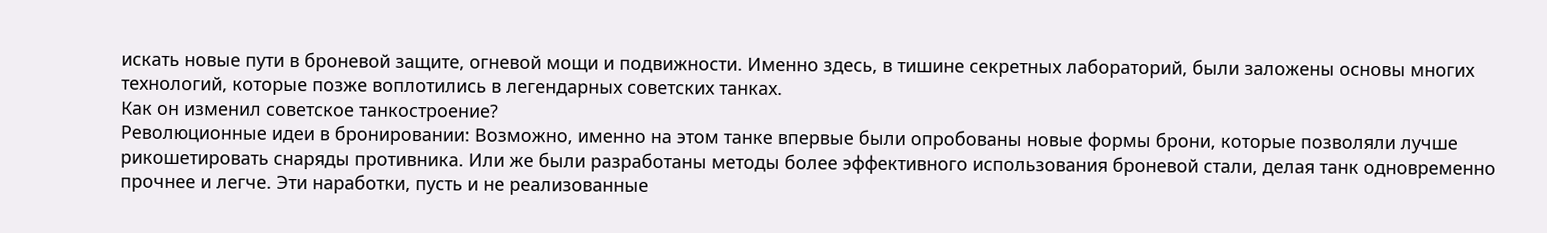искать новые пути в броневой защите, огневой мощи и подвижности. Именно здесь, в тишине секретных лабораторий, были заложены основы многих технологий, которые позже воплотились в легендарных советских танках.
Как он изменил советское танкостроение?
Революционные идеи в бронировании: Возможно, именно на этом танке впервые были опробованы новые формы брони, которые позволяли лучше рикошетировать снаряды противника. Или же были разработаны методы более эффективного использования броневой стали, делая танк одновременно прочнее и легче. Эти наработки, пусть и не реализованные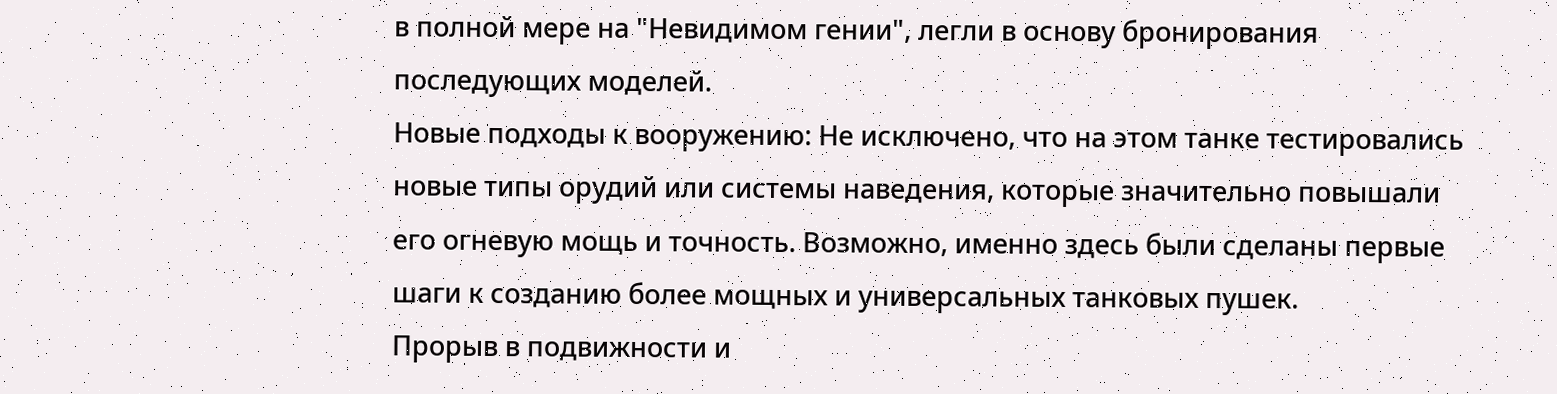в полной мере на "Невидимом гении", легли в основу бронирования последующих моделей.
Новые подходы к вооружению: Не исключено, что на этом танке тестировались новые типы орудий или системы наведения, которые значительно повышали его огневую мощь и точность. Возможно, именно здесь были сделаны первые шаги к созданию более мощных и универсальных танковых пушек.
Прорыв в подвижности и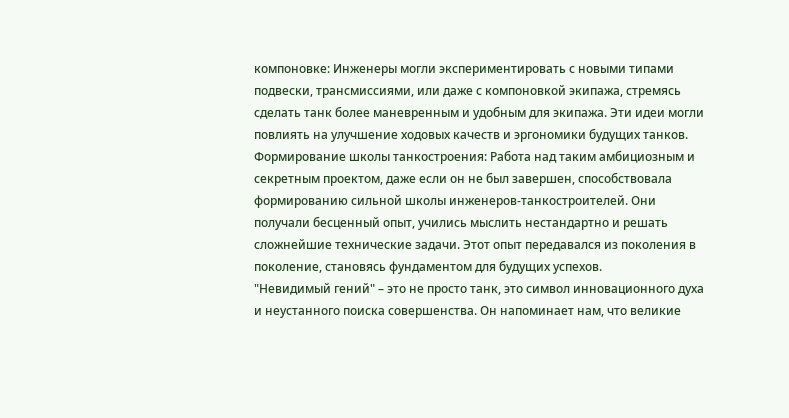компоновке: Инженеры могли экспериментировать с новыми типами подвески, трансмиссиями, или даже с компоновкой экипажа, стремясь сделать танк более маневренным и удобным для экипажа. Эти идеи могли повлиять на улучшение ходовых качеств и эргономики будущих танков.
Формирование школы танкостроения: Работа над таким амбициозным и секретным проектом, даже если он не был завершен, способствовала формированию сильной школы инженеров-танкостроителей. Они получали бесценный опыт, учились мыслить нестандартно и решать сложнейшие технические задачи. Этот опыт передавался из поколения в поколение, становясь фундаментом для будущих успехов.
"Невидимый гений" – это не просто танк, это символ инновационного духа и неустанного поиска совершенства. Он напоминает нам, что великие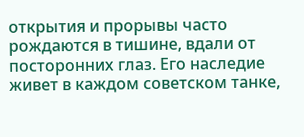открытия и прорывы часто рождаются в тишине, вдали от посторонних глаз. Его наследие живет в каждом советском танке,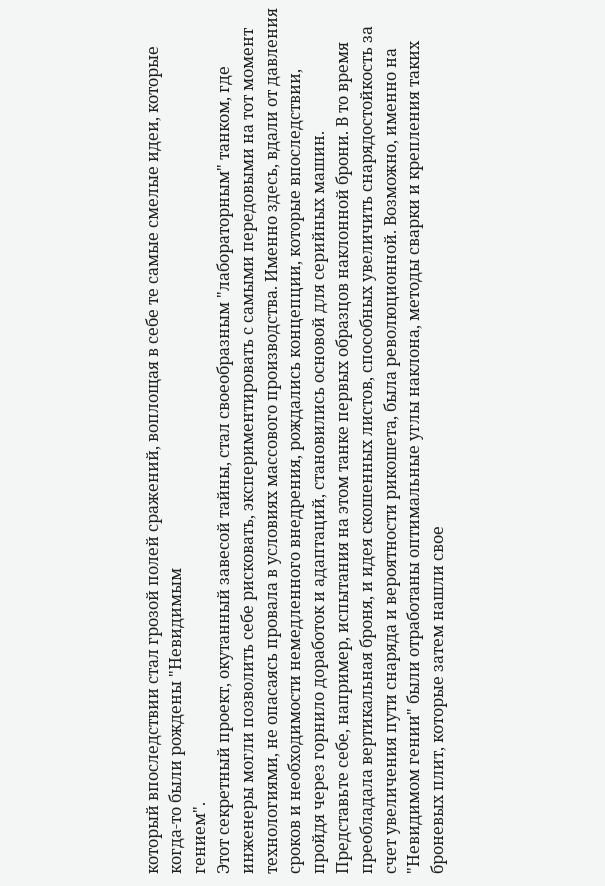который впоследствии стал грозой полей сражений, воплощая в себе те самые смелые идеи, которые когда-то были рождены "Невидимым
гением".
Этот секретный проект, окутанный завесой тайны, стал своеобразным "лабораторным" танком, где инженеры могли позволить себе рисковать, экспериментировать с самыми передовыми на тот момент технологиями, не опасаясь провала в условиях массового производства. Именно здесь, вдали от давления сроков и необходимости немедленного внедрения, рождались концепции, которые впоследствии, пройдя через горнило доработок и адаптаций, становились основой для серийных машин.
Представьте себе, например, испытания на этом танке первых образцов наклонной брони. В то время преобладала вертикальная броня, и идея скошенных листов, способных увеличить снарядостойкость за счет увеличения пути снаряда и вероятности рикошета, была революционной. Возможно, именно на "Невидимом гении" были отработаны оптимальные углы наклона, методы сварки и крепления таких броневых плит, которые затем нашли свое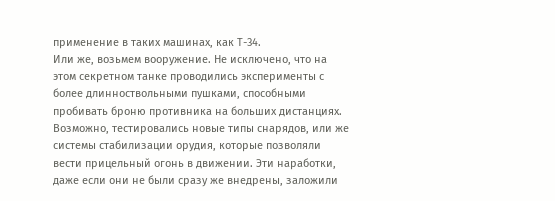применение в таких машинах, как Т-34.
Или же, возьмем вооружение. Не исключено, что на этом секретном танке проводились эксперименты с более длинноствольными пушками, способными пробивать броню противника на больших дистанциях. Возможно, тестировались новые типы снарядов, или же системы стабилизации орудия, которые позволяли вести прицельный огонь в движении. Эти наработки, даже если они не были сразу же внедрены, заложили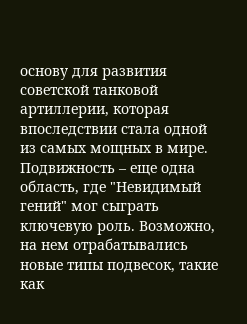основу для развития советской танковой артиллерии, которая впоследствии стала одной из самых мощных в мире.
Подвижность – еще одна область, где "Невидимый гений" мог сыграть ключевую роль. Возможно, на нем отрабатывались новые типы подвесок, такие как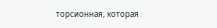торсионная, которая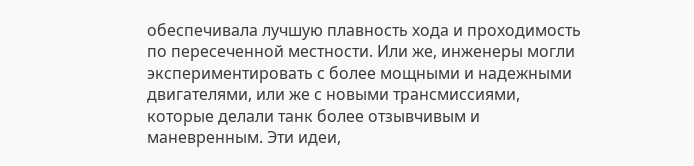обеспечивала лучшую плавность хода и проходимость по пересеченной местности. Или же, инженеры могли экспериментировать с более мощными и надежными двигателями, или же с новыми трансмиссиями, которые делали танк более отзывчивым и маневренным. Эти идеи,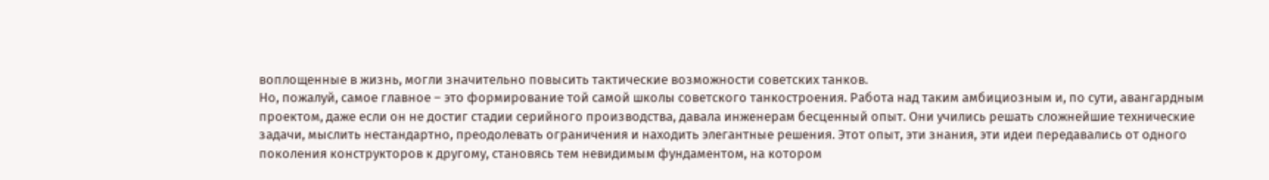воплощенные в жизнь, могли значительно повысить тактические возможности советских танков.
Но, пожалуй, самое главное – это формирование той самой школы советского танкостроения. Работа над таким амбициозным и, по сути, авангардным проектом, даже если он не достиг стадии серийного производства, давала инженерам бесценный опыт. Они учились решать сложнейшие технические задачи, мыслить нестандартно, преодолевать ограничения и находить элегантные решения. Этот опыт, эти знания, эти идеи передавались от одного поколения конструкторов к другому, становясь тем невидимым фундаментом, на котором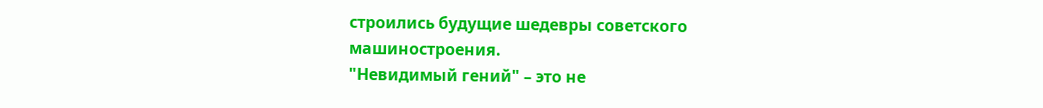строились будущие шедевры советского машиностроения.
"Невидимый гений" – это не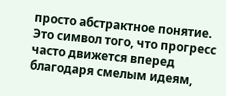просто абстрактное понятие. Это символ того, что прогресс часто движется вперед благодаря смелым идеям,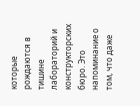которые рождаются в тишине лабораторий и конструкторских бюро. Это напоминание о том, что даже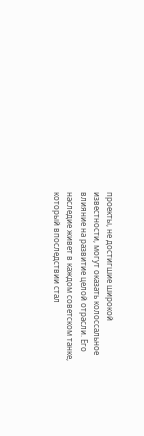проекты, не достигшие широкой известности, могут оказать колоссальное влияние на развитие целой отрасли. Его наследие живет в каждом советском танке, который впоследствии стал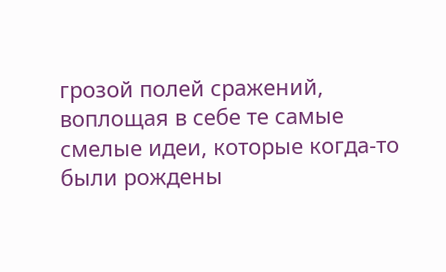грозой полей сражений, воплощая в себе те самые смелые идеи, которые когда-то были рождены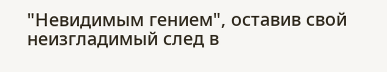"Невидимым гением", оставив свой неизгладимый след в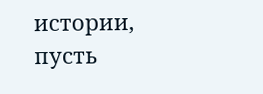истории, пусть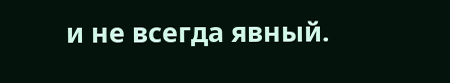и не всегда явный.